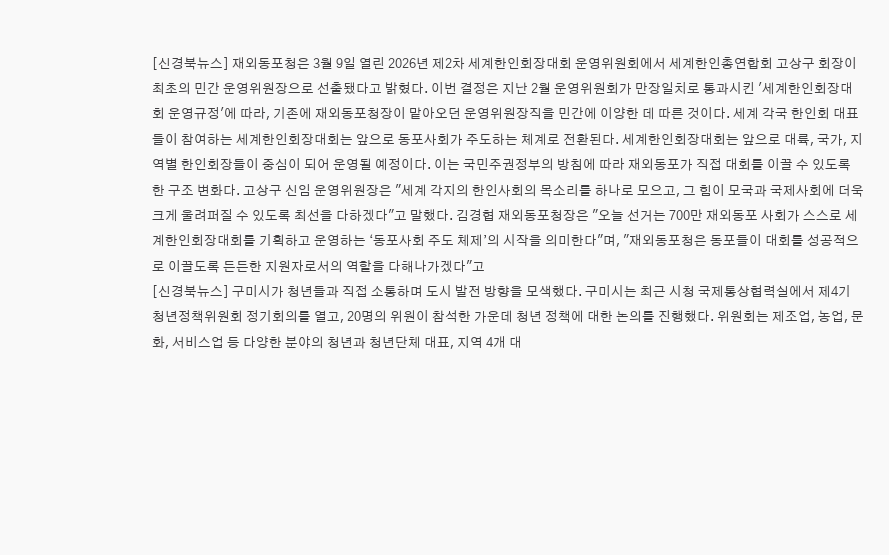[신경북뉴스] 재외동포청은 3월 9일 열린 2026년 제2차 세계한인회장대회 운영위원회에서 세계한인총연합회 고상구 회장이 최초의 민간 운영위원장으로 선출됐다고 밝혔다. 이번 결정은 지난 2월 운영위원회가 만장일치로 통과시킨 '세계한인회장대회 운영규정'에 따라, 기존에 재외동포청장이 맡아오던 운영위원장직을 민간에 이양한 데 따른 것이다. 세계 각국 한인회 대표들이 참여하는 세계한인회장대회는 앞으로 동포사회가 주도하는 체계로 전환된다. 세계한인회장대회는 앞으로 대륙, 국가, 지역별 한인회장들이 중심이 되어 운영될 예정이다. 이는 국민주권정부의 방침에 따라 재외동포가 직접 대회를 이끌 수 있도록 한 구조 변화다. 고상구 신임 운영위원장은 "세계 각지의 한인사회의 목소리를 하나로 모으고, 그 힘이 모국과 국제사회에 더욱 크게 울려퍼질 수 있도록 최선을 다하겠다"고 말했다. 김경협 재외동포청장은 "오늘 선거는 700만 재외동포 사회가 스스로 세계한인회장대회를 기획하고 운영하는 ‘동포사회 주도 체제’의 시작을 의미한다"며, "재외동포청은 동포들이 대회를 성공적으로 이끌도록 든든한 지원자로서의 역할을 다해나가겠다"고
[신경북뉴스] 구미시가 청년들과 직접 소통하며 도시 발전 방향을 모색했다. 구미시는 최근 시청 국제통상협력실에서 제4기 청년정책위원회 정기회의를 열고, 20명의 위원이 참석한 가운데 청년 정책에 대한 논의를 진행했다. 위원회는 제조업, 농업, 문화, 서비스업 등 다양한 분야의 청년과 청년단체 대표, 지역 4개 대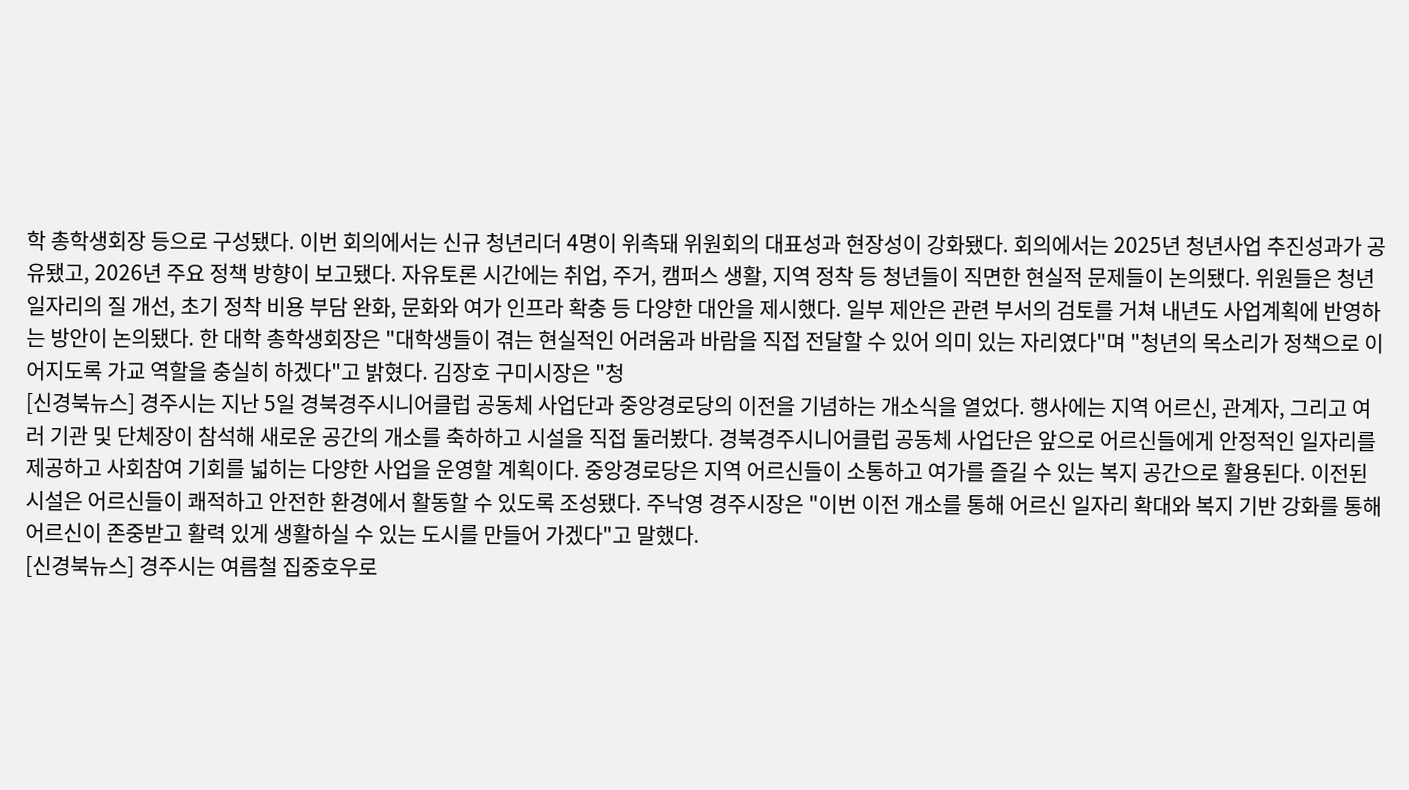학 총학생회장 등으로 구성됐다. 이번 회의에서는 신규 청년리더 4명이 위촉돼 위원회의 대표성과 현장성이 강화됐다. 회의에서는 2025년 청년사업 추진성과가 공유됐고, 2026년 주요 정책 방향이 보고됐다. 자유토론 시간에는 취업, 주거, 캠퍼스 생활, 지역 정착 등 청년들이 직면한 현실적 문제들이 논의됐다. 위원들은 청년 일자리의 질 개선, 초기 정착 비용 부담 완화, 문화와 여가 인프라 확충 등 다양한 대안을 제시했다. 일부 제안은 관련 부서의 검토를 거쳐 내년도 사업계획에 반영하는 방안이 논의됐다. 한 대학 총학생회장은 "대학생들이 겪는 현실적인 어려움과 바람을 직접 전달할 수 있어 의미 있는 자리였다"며 "청년의 목소리가 정책으로 이어지도록 가교 역할을 충실히 하겠다"고 밝혔다. 김장호 구미시장은 "청
[신경북뉴스] 경주시는 지난 5일 경북경주시니어클럽 공동체 사업단과 중앙경로당의 이전을 기념하는 개소식을 열었다. 행사에는 지역 어르신, 관계자, 그리고 여러 기관 및 단체장이 참석해 새로운 공간의 개소를 축하하고 시설을 직접 둘러봤다. 경북경주시니어클럽 공동체 사업단은 앞으로 어르신들에게 안정적인 일자리를 제공하고 사회참여 기회를 넓히는 다양한 사업을 운영할 계획이다. 중앙경로당은 지역 어르신들이 소통하고 여가를 즐길 수 있는 복지 공간으로 활용된다. 이전된 시설은 어르신들이 쾌적하고 안전한 환경에서 활동할 수 있도록 조성됐다. 주낙영 경주시장은 "이번 이전 개소를 통해 어르신 일자리 확대와 복지 기반 강화를 통해 어르신이 존중받고 활력 있게 생활하실 수 있는 도시를 만들어 가겠다"고 말했다.
[신경북뉴스] 경주시는 여름철 집중호우로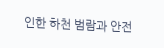인한 하천 범람과 안전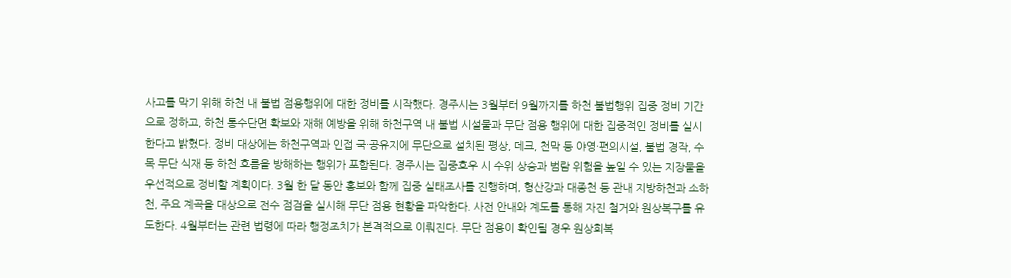사고를 막기 위해 하천 내 불법 점용행위에 대한 정비를 시작했다. 경주시는 3월부터 9월까지를 하천 불법행위 집중 정비 기간으로 정하고, 하천 통수단면 확보와 재해 예방을 위해 하천구역 내 불법 시설물과 무단 점용 행위에 대한 집중적인 정비를 실시한다고 밝혔다. 정비 대상에는 하천구역과 인접 국·공유지에 무단으로 설치된 평상, 데크, 천막 등 야영·편의시설, 불법 경작, 수목 무단 식재 등 하천 흐름을 방해하는 행위가 포함된다. 경주시는 집중호우 시 수위 상승과 범람 위험을 높일 수 있는 지장물을 우선적으로 정비할 계획이다. 3월 한 달 동안 홍보와 함께 집중 실태조사를 진행하며, 형산강과 대종천 등 관내 지방하천과 소하천, 주요 계곡을 대상으로 전수 점검을 실시해 무단 점용 현황을 파악한다. 사전 안내와 계도를 통해 자진 철거와 원상복구를 유도한다. 4월부터는 관련 법령에 따라 행정조치가 본격적으로 이뤄진다. 무단 점용이 확인될 경우 원상회복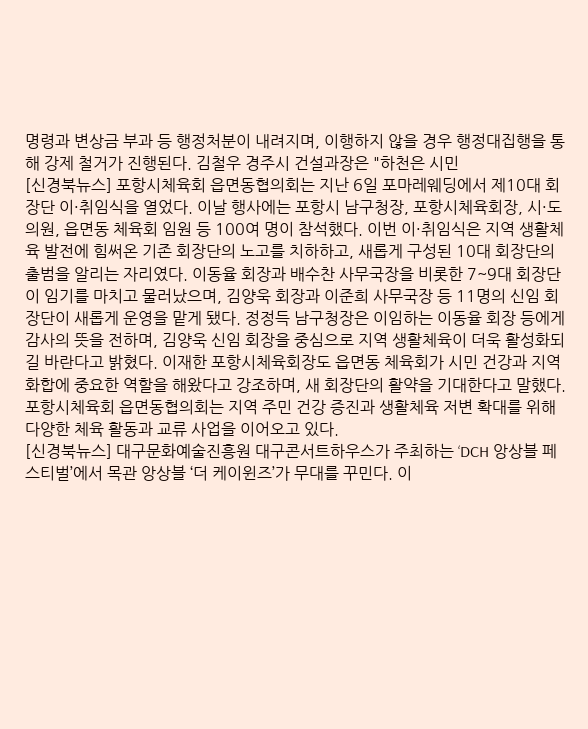명령과 변상금 부과 등 행정처분이 내려지며, 이행하지 않을 경우 행정대집행을 통해 강제 철거가 진행된다. 김철우 경주시 건설과장은 "하천은 시민
[신경북뉴스] 포항시체육회 읍면동협의회는 지난 6일 포마레웨딩에서 제10대 회장단 이·취임식을 열었다. 이날 행사에는 포항시 남구청장, 포항시체육회장, 시·도의원, 읍면동 체육회 임원 등 100여 명이 참석했다. 이번 이·취임식은 지역 생활체육 발전에 힘써온 기존 회장단의 노고를 치하하고, 새롭게 구성된 10대 회장단의 출범을 알리는 자리였다. 이동율 회장과 배수찬 사무국장을 비롯한 7~9대 회장단이 임기를 마치고 물러났으며, 김양욱 회장과 이준희 사무국장 등 11명의 신임 회장단이 새롭게 운영을 맡게 됐다. 정정득 남구청장은 이임하는 이동율 회장 등에게 감사의 뜻을 전하며, 김양욱 신임 회장을 중심으로 지역 생활체육이 더욱 활성화되길 바란다고 밝혔다. 이재한 포항시체육회장도 읍면동 체육회가 시민 건강과 지역 화합에 중요한 역할을 해왔다고 강조하며, 새 회장단의 활약을 기대한다고 말했다. 포항시체육회 읍면동협의회는 지역 주민 건강 증진과 생활체육 저변 확대를 위해 다양한 체육 활동과 교류 사업을 이어오고 있다.
[신경북뉴스] 대구문화예술진흥원 대구콘서트하우스가 주최하는 ‘DCH 앙상블 페스티벌’에서 목관 앙상블 ‘더 케이윈즈’가 무대를 꾸민다. 이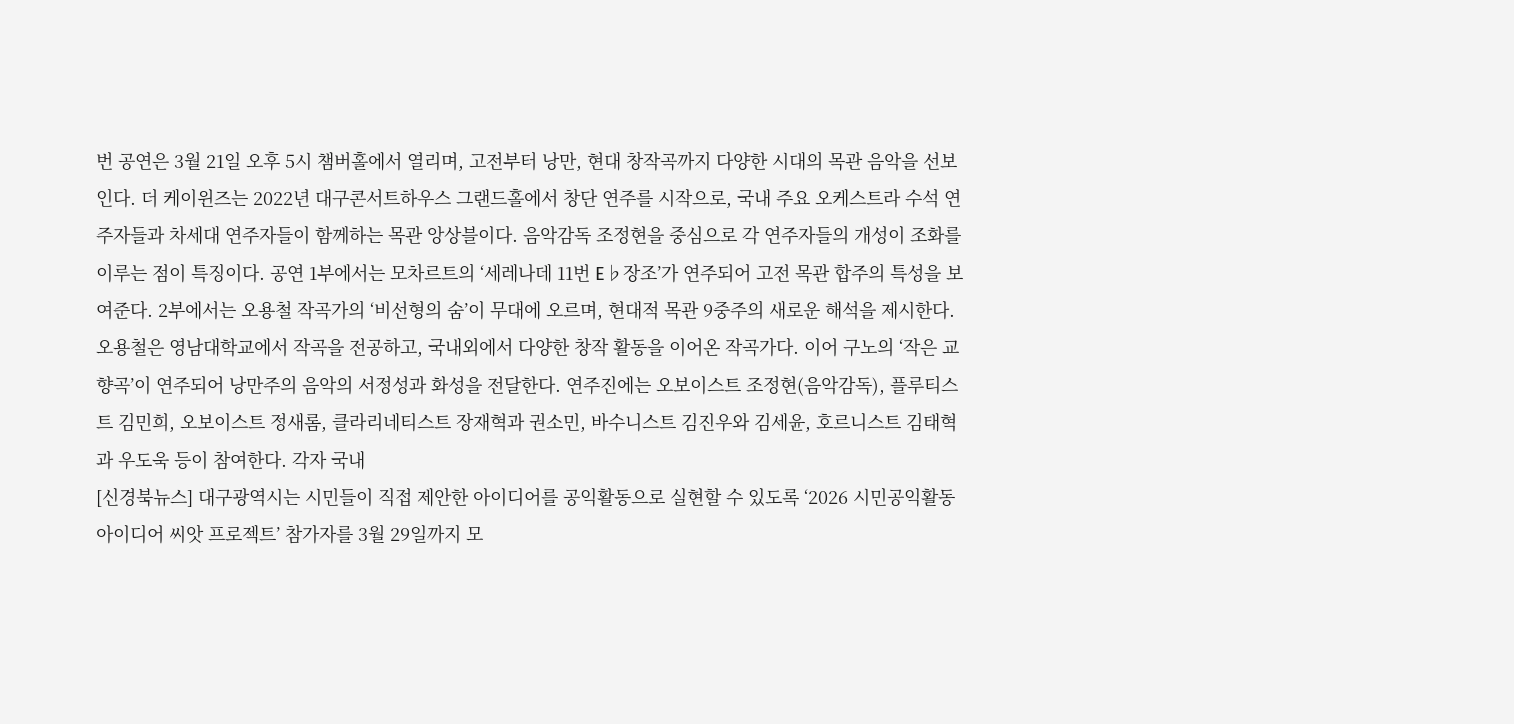번 공연은 3월 21일 오후 5시 챔버홀에서 열리며, 고전부터 낭만, 현대 창작곡까지 다양한 시대의 목관 음악을 선보인다. 더 케이윈즈는 2022년 대구콘서트하우스 그랜드홀에서 창단 연주를 시작으로, 국내 주요 오케스트라 수석 연주자들과 차세대 연주자들이 함께하는 목관 앙상블이다. 음악감독 조정현을 중심으로 각 연주자들의 개성이 조화를 이루는 점이 특징이다. 공연 1부에서는 모차르트의 ‘세레나데 11번 E♭장조’가 연주되어 고전 목관 합주의 특성을 보여준다. 2부에서는 오용철 작곡가의 ‘비선형의 숨’이 무대에 오르며, 현대적 목관 9중주의 새로운 해석을 제시한다. 오용철은 영남대학교에서 작곡을 전공하고, 국내외에서 다양한 창작 활동을 이어온 작곡가다. 이어 구노의 ‘작은 교향곡’이 연주되어 낭만주의 음악의 서정성과 화성을 전달한다. 연주진에는 오보이스트 조정현(음악감독), 플루티스트 김민희, 오보이스트 정새롬, 클라리네티스트 장재혁과 권소민, 바수니스트 김진우와 김세윤, 호르니스트 김태혁과 우도욱 등이 참여한다. 각자 국내
[신경북뉴스] 대구광역시는 시민들이 직접 제안한 아이디어를 공익활동으로 실현할 수 있도록 ‘2026 시민공익활동 아이디어 씨앗 프로젝트’ 참가자를 3월 29일까지 모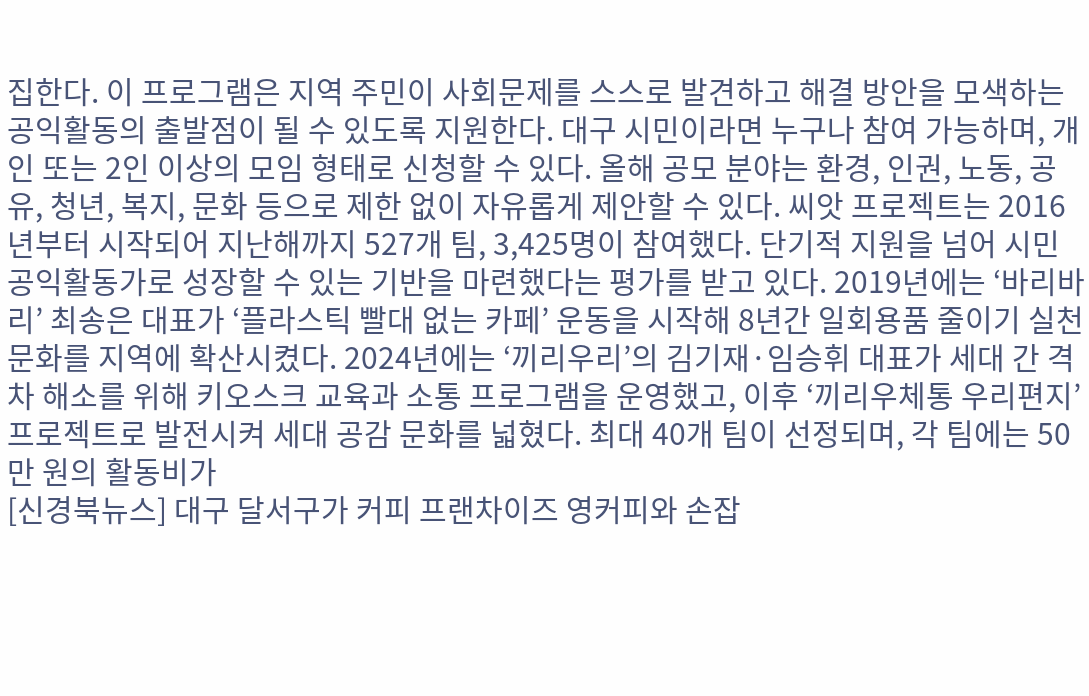집한다. 이 프로그램은 지역 주민이 사회문제를 스스로 발견하고 해결 방안을 모색하는 공익활동의 출발점이 될 수 있도록 지원한다. 대구 시민이라면 누구나 참여 가능하며, 개인 또는 2인 이상의 모임 형태로 신청할 수 있다. 올해 공모 분야는 환경, 인권, 노동, 공유, 청년, 복지, 문화 등으로 제한 없이 자유롭게 제안할 수 있다. 씨앗 프로젝트는 2016년부터 시작되어 지난해까지 527개 팀, 3,425명이 참여했다. 단기적 지원을 넘어 시민 공익활동가로 성장할 수 있는 기반을 마련했다는 평가를 받고 있다. 2019년에는 ‘바리바리’ 최송은 대표가 ‘플라스틱 빨대 없는 카페’ 운동을 시작해 8년간 일회용품 줄이기 실천 문화를 지역에 확산시켰다. 2024년에는 ‘끼리우리’의 김기재·임승휘 대표가 세대 간 격차 해소를 위해 키오스크 교육과 소통 프로그램을 운영했고, 이후 ‘끼리우체통 우리편지’ 프로젝트로 발전시켜 세대 공감 문화를 넓혔다. 최대 40개 팀이 선정되며, 각 팀에는 50만 원의 활동비가
[신경북뉴스] 대구 달서구가 커피 프랜차이즈 영커피와 손잡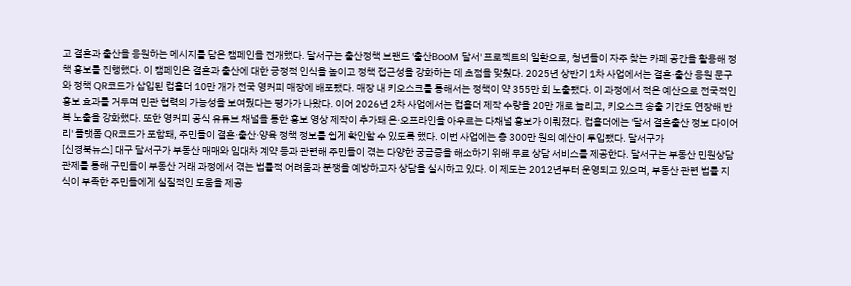고 결혼과 출산을 응원하는 메시지를 담은 캠페인을 전개했다. 달서구는 출산정책 브랜드 '출산BooM 달서' 프로젝트의 일환으로, 청년들이 자주 찾는 카페 공간을 활용해 정책 홍보를 진행했다. 이 캠페인은 결혼과 출산에 대한 긍정적 인식을 높이고 정책 접근성을 강화하는 데 초점을 맞췄다. 2025년 상반기 1차 사업에서는 결혼·출산 응원 문구와 정책 QR코드가 삽입된 컵홀더 10만 개가 전국 영커피 매장에 배포됐다. 매장 내 키오스크를 통해서는 정책이 약 355만 회 노출됐다. 이 과정에서 적은 예산으로 전국적인 홍보 효과를 거두며 민관 협력의 가능성을 보여줬다는 평가가 나왔다. 이어 2026년 2차 사업에서는 컵홀더 제작 수량을 20만 개로 늘리고, 키오스크 송출 기간도 연장해 반복 노출을 강화했다. 또한 영커피 공식 유튜브 채널을 통한 홍보 영상 제작이 추가돼 온·오프라인을 아우르는 다채널 홍보가 이뤄졌다. 컵홀더에는 '달서 결혼출산 정보 다이어리' 플랫폼 QR코드가 포함돼, 주민들이 결혼·출산·양육 정책 정보를 쉽게 확인할 수 있도록 했다. 이번 사업에는 총 300만 원의 예산이 투입됐다. 달서구가
[신경북뉴스] 대구 달서구가 부동산 매매와 임대차 계약 등과 관련해 주민들이 겪는 다양한 궁금증을 해소하기 위해 무료 상담 서비스를 제공한다. 달서구는 부동산 민원상담관제를 통해 구민들이 부동산 거래 과정에서 겪는 법률적 어려움과 분쟁을 예방하고자 상담을 실시하고 있다. 이 제도는 2012년부터 운영되고 있으며, 부동산 관련 법률 지식이 부족한 주민들에게 실질적인 도움을 제공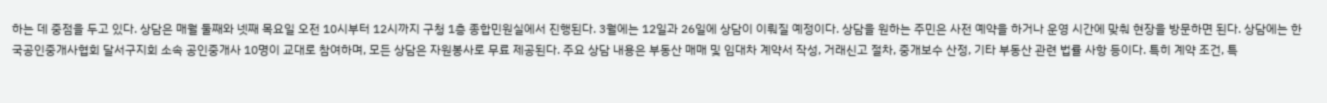하는 데 중점을 두고 있다. 상담은 매월 둘째와 넷째 목요일 오전 10시부터 12시까지 구청 1층 종합민원실에서 진행된다. 3월에는 12일과 26일에 상담이 이뤄질 예정이다. 상담을 원하는 주민은 사전 예약을 하거나 운영 시간에 맞춰 현장을 방문하면 된다. 상담에는 한국공인중개사협회 달서구지회 소속 공인중개사 10명이 교대로 참여하며, 모든 상담은 자원봉사로 무료 제공된다. 주요 상담 내용은 부동산 매매 및 임대차 계약서 작성, 거래신고 절차, 중개보수 산정, 기타 부동산 관련 법률 사항 등이다. 특히 계약 조건, 특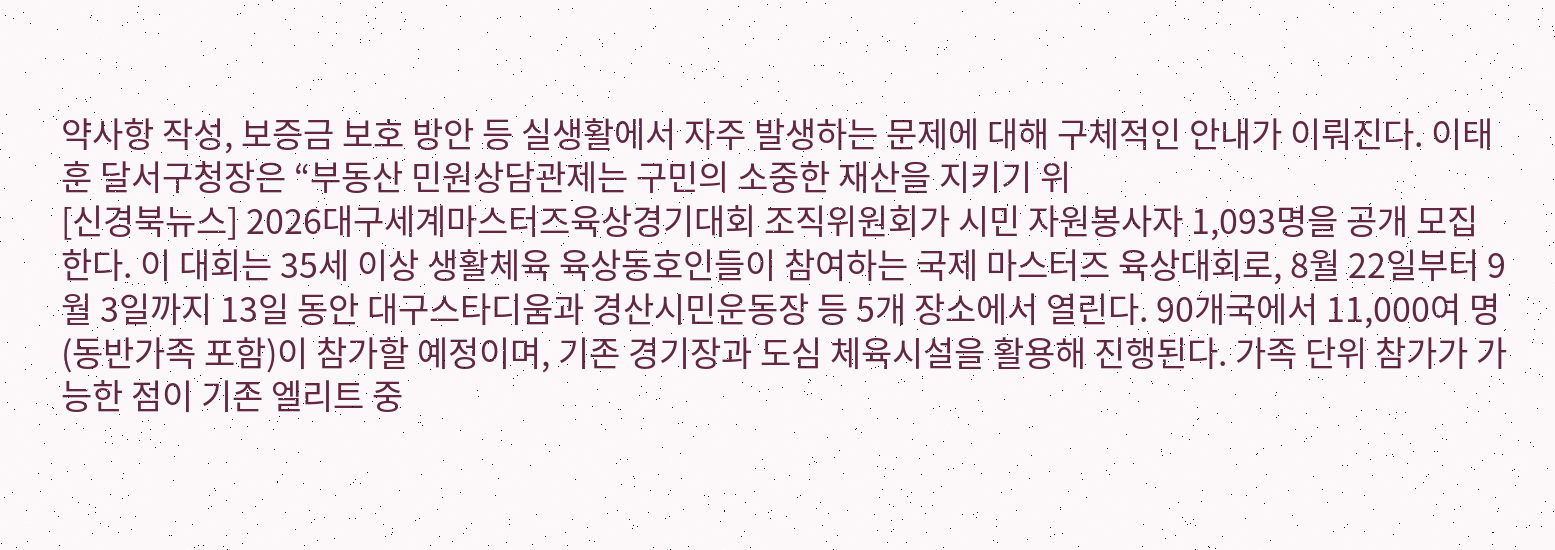약사항 작성, 보증금 보호 방안 등 실생활에서 자주 발생하는 문제에 대해 구체적인 안내가 이뤄진다. 이태훈 달서구청장은 “부동산 민원상담관제는 구민의 소중한 재산을 지키기 위
[신경북뉴스] 2026대구세계마스터즈육상경기대회 조직위원회가 시민 자원봉사자 1,093명을 공개 모집한다. 이 대회는 35세 이상 생활체육 육상동호인들이 참여하는 국제 마스터즈 육상대회로, 8월 22일부터 9월 3일까지 13일 동안 대구스타디움과 경산시민운동장 등 5개 장소에서 열린다. 90개국에서 11,000여 명(동반가족 포함)이 참가할 예정이며, 기존 경기장과 도심 체육시설을 활용해 진행된다. 가족 단위 참가가 가능한 점이 기존 엘리트 중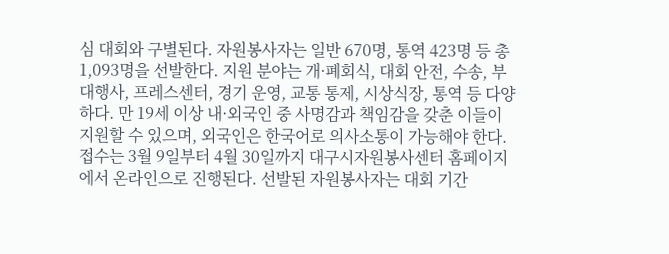심 대회와 구별된다. 자원봉사자는 일반 670명, 통역 423명 등 총 1,093명을 선발한다. 지원 분야는 개·폐회식, 대회 안전, 수송, 부대행사, 프레스센터, 경기 운영, 교통 통제, 시상식장, 통역 등 다양하다. 만 19세 이상 내·외국인 중 사명감과 책임감을 갖춘 이들이 지원할 수 있으며, 외국인은 한국어로 의사소통이 가능해야 한다. 접수는 3월 9일부터 4월 30일까지 대구시자원봉사센터 홈페이지에서 온라인으로 진행된다. 선발된 자원봉사자는 대회 기간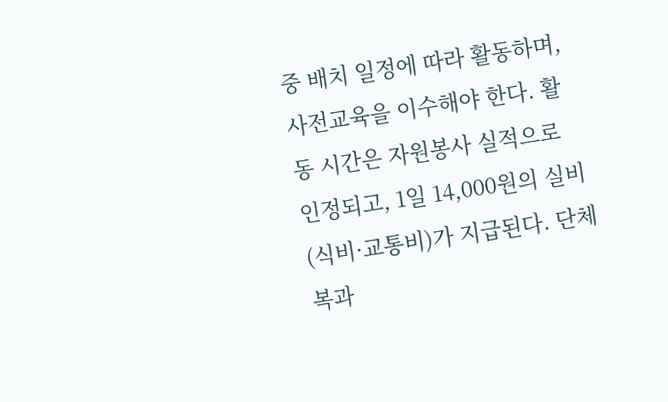중 배치 일정에 따라 활동하며, 사전교육을 이수해야 한다. 활동 시간은 자원봉사 실적으로 인정되고, 1일 14,000원의 실비(식비·교통비)가 지급된다. 단체복과